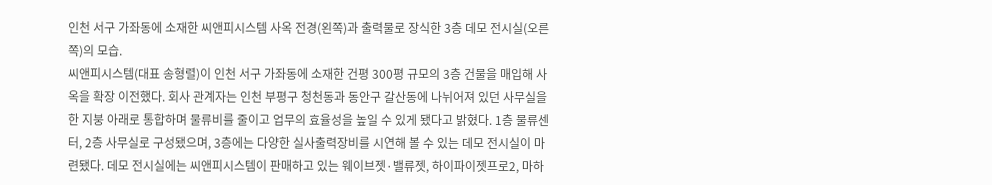인천 서구 가좌동에 소재한 씨앤피시스템 사옥 전경(왼쪽)과 출력물로 장식한 3층 데모 전시실(오른쪽)의 모습.
씨앤피시스템(대표 송형렬)이 인천 서구 가좌동에 소재한 건평 300평 규모의 3층 건물을 매입해 사옥을 확장 이전했다. 회사 관계자는 인천 부평구 청천동과 동안구 갈산동에 나뉘어져 있던 사무실을 한 지붕 아래로 통합하며 물류비를 줄이고 업무의 효율성을 높일 수 있게 됐다고 밝혔다. 1층 물류센터, 2층 사무실로 구성됐으며, 3층에는 다양한 실사출력장비를 시연해 볼 수 있는 데모 전시실이 마련됐다. 데모 전시실에는 씨앤피시스템이 판매하고 있는 웨이브젯·밸류젯, 하이파이젯프로2, 마하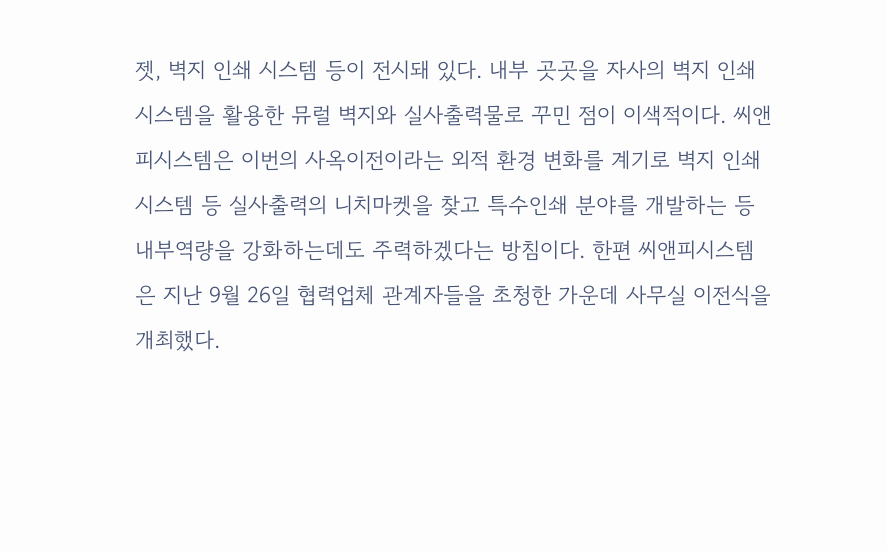젯, 벽지 인쇄 시스템 등이 전시돼 있다. 내부 곳곳을 자사의 벽지 인쇄 시스템을 활용한 뮤럴 벽지와 실사출력물로 꾸민 점이 이색적이다. 씨앤피시스템은 이번의 사옥이전이라는 외적 환경 변화를 계기로 벽지 인쇄 시스템 등 실사출력의 니치마켓을 찾고 특수인쇄 분야를 개발하는 등 내부역량을 강화하는데도 주력하겠다는 방침이다. 한편 씨앤피시스템은 지난 9월 26일 협력업체 관계자들을 초청한 가운데 사무실 이전식을 개최했다.